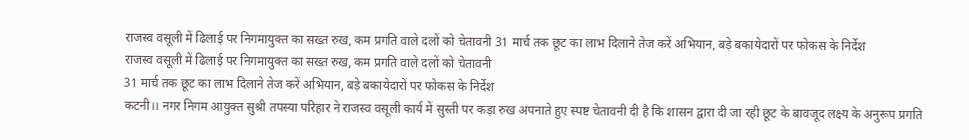राजस्व वसूली में ढिलाई पर निगमायुक्त का सख्त रुख, कम प्रगति वाले दलों को चेतावनी 31 मार्च तक छूट का लाभ दिलाने तेज करें अभियान, बड़े बकायेदारों पर फोकस के निर्देश
राजस्व वसूली में ढिलाई पर निगमायुक्त का सख्त रुख, कम प्रगति वाले दलों को चेतावनी
31 मार्च तक छूट का लाभ दिलाने तेज करें अभियान, बड़े बकायेदारों पर फोकस के निर्देश
कटनी।। नगर निगम आयुक्त सुश्री तपस्या परिहार ने राजस्व वसूली कार्य में सुस्ती पर कड़ा रुख अपनाते हुए स्पष्ट चेतावनी दी है कि शासन द्वारा दी जा रही छूट के बावजूद लक्ष्य के अनुरूप प्रगति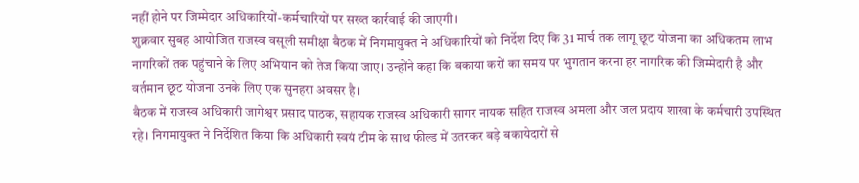नहीं होने पर जिम्मेदार अधिकारियों-कर्मचारियों पर सख्त कार्रवाई की जाएगी।
शुक्रवार सुबह आयोजित राजस्व वसूली समीक्षा बैठक में निगमायुक्त ने अधिकारियों को निर्देश दिए कि 31 मार्च तक लागू छूट योजना का अधिकतम लाभ नागरिकों तक पहुंचाने के लिए अभियान को तेज किया जाए। उन्होंने कहा कि बकाया करों का समय पर भुगतान करना हर नागरिक की जिम्मेदारी है और वर्तमान छूट योजना उनके लिए एक सुनहरा अवसर है।
बैठक में राजस्व अधिकारी जागेश्वर प्रसाद पाठक, सहायक राजस्व अधिकारी सागर नायक सहित राजस्व अमला और जल प्रदाय शाखा के कर्मचारी उपस्थित रहे। निगमायुक्त ने निर्देशित किया कि अधिकारी स्वयं टीम के साथ फील्ड में उतरकर बड़े बकायेदारों से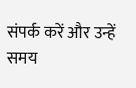संपर्क करें और उन्हें समय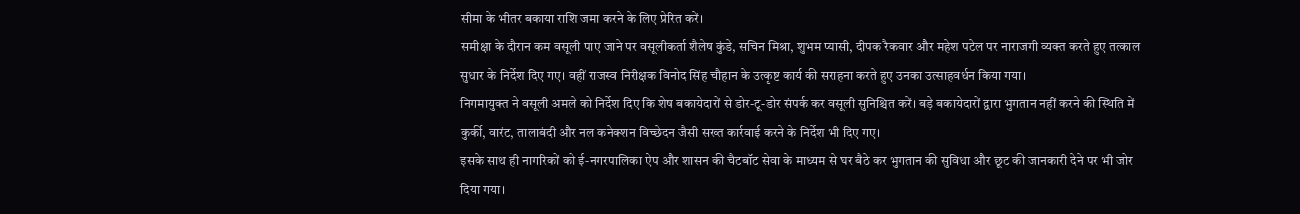सीमा के भीतर बकाया राशि जमा करने के लिए प्रेरित करें।
समीक्षा के दौरान कम वसूली पाए जाने पर वसूलीकर्ता शैलेष कुंडे, सचिन मिश्रा, शुभम प्यासी, दीपक रैकवार और महेश पटेल पर नाराजगी व्यक्त करते हुए तत्काल सुधार के निर्देश दिए गए। वहीं राजस्व निरीक्षक विनोद सिंह चौहान के उत्कृष्ट कार्य की सराहना करते हुए उनका उत्साहवर्धन किया गया।
निगमायुक्त ने वसूली अमले को निर्देश दिए कि शेष बकायेदारों से डोर-टू-डोर संपर्क कर वसूली सुनिश्चित करें। बड़े बकायेदारों द्वारा भुगतान नहीं करने की स्थिति में कुर्की, वारंट, तालाबंदी और नल कनेक्शन विच्छेदन जैसी सख्त कार्रवाई करने के निर्देश भी दिए गए।
इसके साथ ही नागरिकों को ई-नगरपालिका ऐप और शासन की चैटबॉट सेवा के माध्यम से घर बैठे कर भुगतान की सुविधा और छूट की जानकारी देने पर भी जोर दिया गया।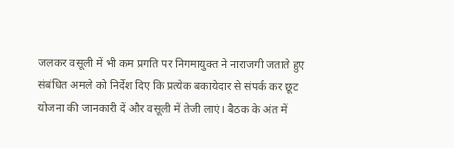जलकर वसूली में भी कम प्रगति पर निगमायुक्त ने नाराजगी जताते हुए संबंधित अमले को निर्देश दिए कि प्रत्येक बकायेदार से संपर्क कर छूट योजना की जानकारी दें और वसूली में तेजी लाएं। बैठक के अंत में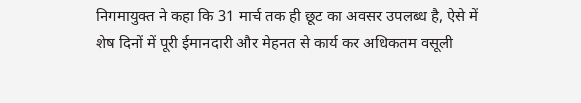निगमायुक्त ने कहा कि 31 मार्च तक ही छूट का अवसर उपलब्ध है, ऐसे में शेष दिनों में पूरी ईमानदारी और मेहनत से कार्य कर अधिकतम वसूली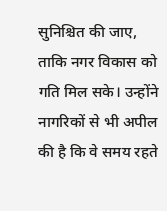सुनिश्चित की जाए, ताकि नगर विकास को गति मिल सके। उन्होंने नागरिकों से भी अपील की है कि वे समय रहते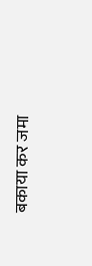बकाया कर जमा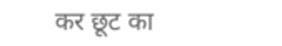कर छूट का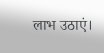लाभ उठाएं।